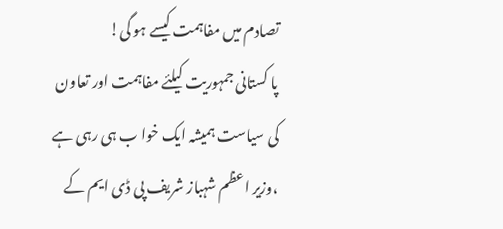تصادم میں مفاہمت کیسے ہو گی!
پا کستانی جمہوریت کیلئے مفاہمت اور تعاون کی سیاست ہمیشہ ایک خوا ب ہی رہی ہے ،وزیر اعظم شہباز شریف پی ڈی ایم کے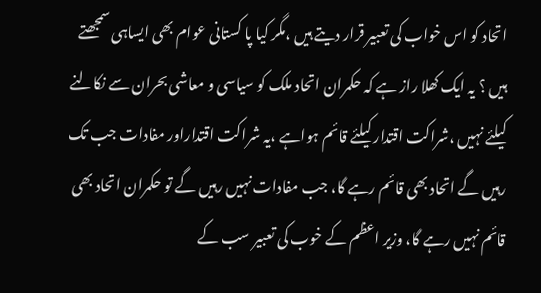اتحاد کو اس خواب کی تعبیر قرار دیتے ہیں ،مگر کیا پا کستانی عوام بھی ایساہی سمجھتے ہیں ؟ یہ ایک کھلا راز ہے کہ حکمران اتحاد ملک کو سیاسی و معاشی بحران سے نکالنے کیلئے نہیں ،شراکت اقتدار کیلئے قائم ہواہے ،یہ شراکت اقتداراور مفادات جب تک رہیں گے اتحاد بھی قائم رہے گا، جب مفادات نہیں رہیں گے تو حکمران اتحاد بھی قائم نہیں رہے گا، وزیر اعظم کے خوب کی تعبیر سب کے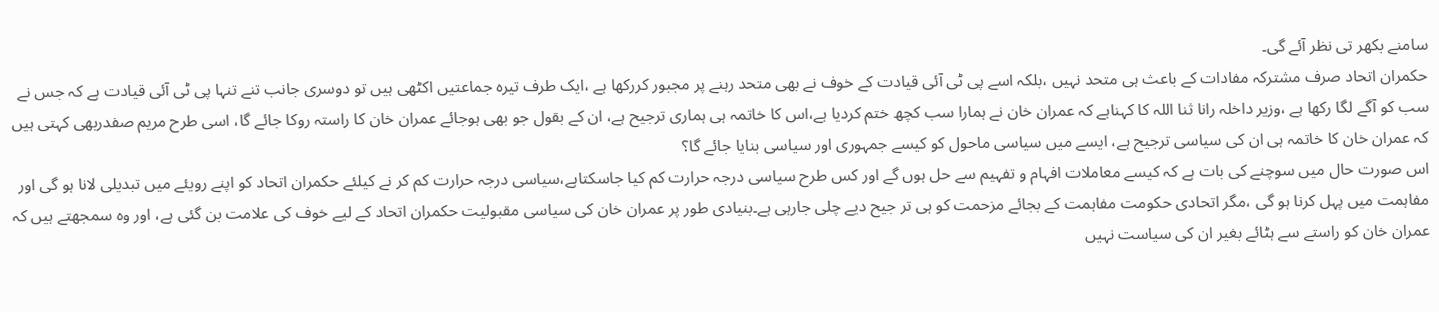سامنے بکھر تی نظر آئے گی۔
حکمران اتحاد صرف مشترکہ مفادات کے باعث ہی متحد نہیں ،بلکہ اسے پی ٹی آئی قیادت کے خوف نے بھی متحد رہنے پر مجبور کررکھا ہے ،ایک طرف تیرہ جماعتیں اکٹھی ہیں تو دوسری جانب تنے تنہا پی ٹی آئی قیادت ہے کہ جس نے سب کو آگے لگا رکھا ہے ،وزیر داخلہ رانا ثنا اللہ کا کہناہے کہ عمران خان نے ہمارا سب کچھ ختم کردیا ہے،اس کا خاتمہ ہی ہماری ترجیح ہے، ان کے بقول جو بھی ہوجائے عمران خان کا راستہ روکا جائے گا، اسی طرح مریم صفدربھی کہتی ہیں کہ عمران خان کا خاتمہ ہی ان کی سیاسی ترجیح ہے، ایسے میں سیاسی ماحول کو کیسے جمہوری اور سیاسی بنایا جائے گا؟
اس صورت حال میں سوچنے کی بات ہے کہ کیسے معاملات افہام و تفہیم سے حل ہوں گے اور کس طرح سیاسی درجہ حرارت کم کیا جاسکتاہے،سیاسی درجہ حرارت کم کر نے کیلئے حکمران اتحاد کو اپنے رویئے میں تبدیلی لانا ہو گی اور مفاہمت میں پہل کرنا ہو گی ،مگر اتحادی حکومت مفاہمت کے بجائے مزحمت کو ہی تر جیح دیے چلی جارہی ہے۔بنیادی طور پر عمران خان کی سیاسی مقبولیت حکمران اتحاد کے لیے خوف کی علامت بن گئی ہے، اور وہ سمجھتے ہیں کہ عمران خان کو راستے سے ہٹائے بغیر ان کی سیاست نہیں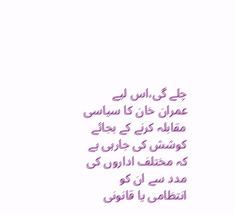چلے گی،اس لیے عمران خان کا سیاسی مقابلہ کرنے کے بجائے کوشش کی جارہی ہے
کہ مختلف اداروں کی مدد سے ان کو انتظامی یا قانونی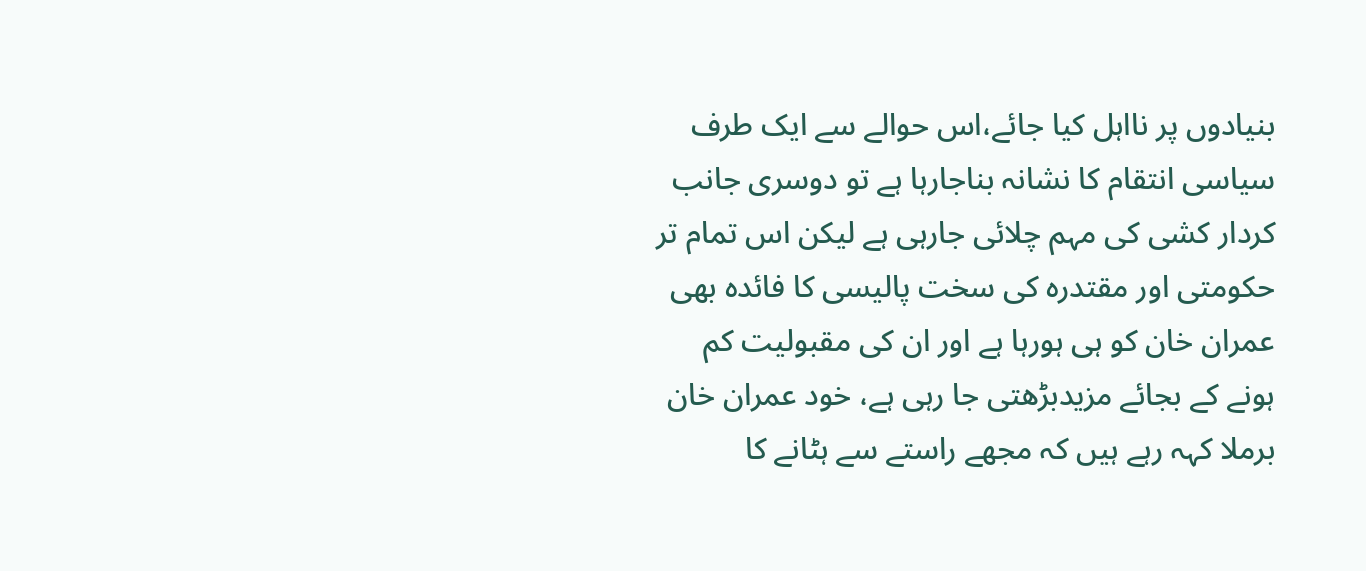بنیادوں پر نااہل کیا جائے،اس حوالے سے ایک طرف سیاسی انتقام کا نشانہ بناجارہا ہے تو دوسری جانب کردار کشی کی مہم چلائی جارہی ہے لیکن اس تمام تر حکومتی اور مقتدرہ کی سخت پالیسی کا فائدہ بھی عمران خان کو ہی ہورہا ہے اور ان کی مقبولیت کم ہونے کے بجائے مزیدبڑھتی جا رہی ہے، خود عمران خان برملا کہہ رہے ہیں کہ مجھے راستے سے ہٹانے کا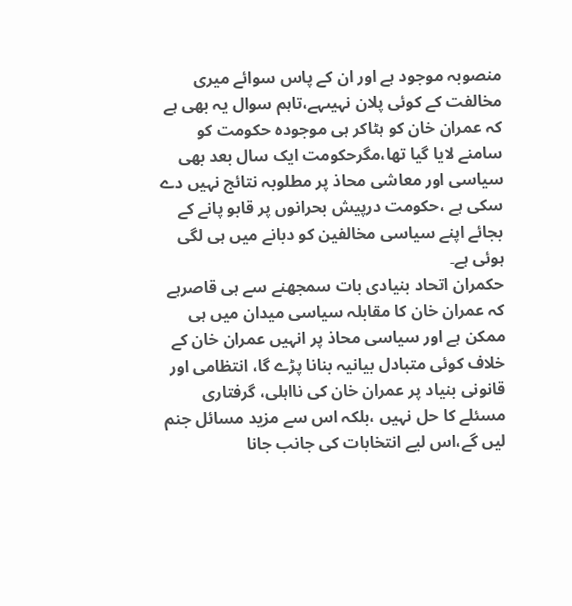منصوبہ موجود ہے اور ان کے پاس سوائے میری مخالفت کے کوئی پلان نہیںہے،تاہم سوال یہ بھی ہے کہ عمران خان کو ہٹاکر ہی موجودہ حکومت کو سامنے لایا گیا تھا،مگرحکومت ایک سال بعد بھی سیاسی اور معاشی محاذ پر مطلوبہ نتائج نہیں دے سکی ہے ،حکومت درپیش بحرانوں پر قابو پانے کے بجائے اپنے سیاسی مخالفین کو دبانے میں ہی لگی ہوئی ہے۔
حکمران اتحاد بنیادی بات سمجھنے سے ہی قاصرہے کہ عمران خان کا مقابلہ سیاسی میدان میں ہی ممکن ہے اور سیاسی محاذ پر انہیں عمران خان کے خلاف کوئی متبادل بیانیہ بنانا پڑے گا، انتظامی اور قانونی بنیاد پر عمران خان کی نااہلی، گرفتاری مسئلے کا حل نہیں ،بلکہ اس سے مزید مسائل جنم لیں گے،اس لیے انتخابات کی جانب جانا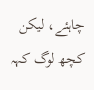چاہئے، لیکن کچھ لوگ کہہ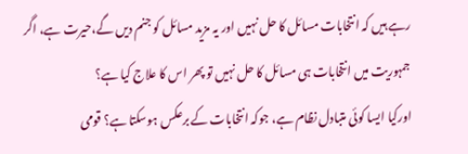رہے ہیں کہ انتخابات مسائل کا حل نہیں اور یہ مزید مسائل کو جنم دیں گے،حیرت ہے، اگر جمہوریت میں انتخابات ہی مسائل کا حل نہیں تو پھر اس کا علاج کیا ہے؟
اورکیا ایسا کوئی متبادل نظام ہے، جوکہ انتخابات کے برعکس ہوسکتا ہے؟ قومی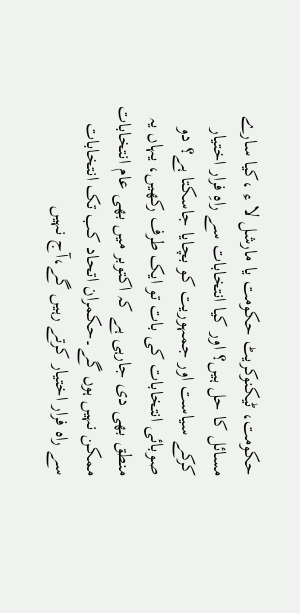حکومت، ٹیکنوکریٹ حکومت یا مارشل لا ء ،کیا سارے مسائل کا حل ہیں؟ اور کیا انتخابات سے راہِ فرار اختیار کرکے سیاست اور جمہوریت کو بچایا جاسکتا ہے؟ دو صوبائی انتخابات کی بات تو ایک طرف رکھیں، یہاں یہ منطق بھی دی جارہی ہے کہ اکتوبر میں بھی عام انتخابات ممکن نہیں ہوں گے۔حکمران اتحاد کب تک انتخابات سے راہ فرار اختیار کرتے رہیں گے،آج نہیں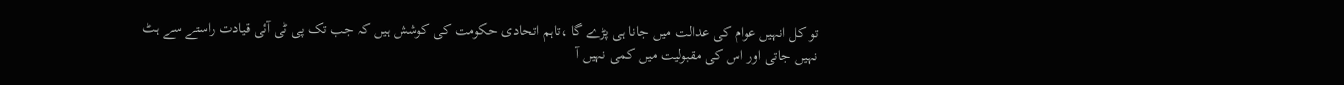تو کل انہیں عوام کی عدالت میں جانا ہی پڑے گا ،تاہم اتحادی حکومت کی کوشش ہیں کہ جب تک پی ٹی آئی قیادت راستے سے ہٹ نہیں جاتی اور اس کی مقبولیت میں کمی نہیں آ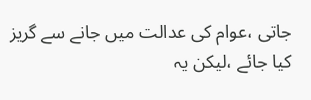جاتی ،عوام کی عدالت میں جانے سے گریز کیا جائے ،لیکن یہ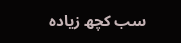سب کچھ زیادہ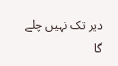دیر تک نہیں چلے گا